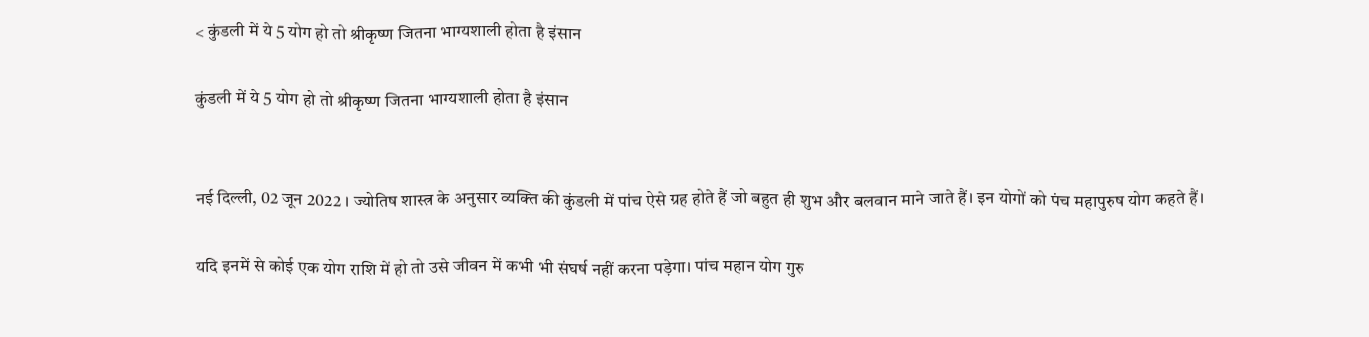< कुंडली में ये 5 योग हो तो श्रीकृष्ण जितना भाग्यशाली होता है इंसान

कुंडली में ये 5 योग हो तो श्रीकृष्ण जितना भाग्यशाली होता है इंसान


नई दिल्ली, 02 जून 2022 । ज्योतिष शास्त्र के अनुसार व्यक्ति की कुंडली में पांच ऐसे ग्रह होते हैं जो बहुत ही शुभ और बलवान माने जाते हैं। इन योगों को पंच महापुरुष योग कहते हैं।

यदि इनमें से कोई एक योग राशि में हो तो उसे जीवन में कभी भी संघर्ष नहीं करना पड़ेगा। पांच महान योग गुरु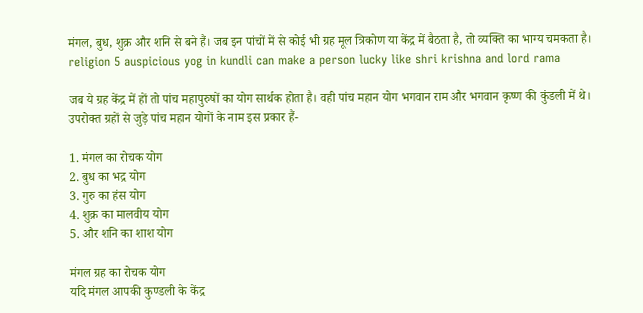मंगल, बुध, शुक्र और शनि से बने हैं। जब इन पांचों में से कोई भी ग्रह मूल त्रिकोण या केंद्र में बैठता है, तो व्यक्ति का भाग्य चमकता है। religion 5 auspicious yog in kundli can make a person lucky like shri krishna and lord rama

जब ये ग्रह केंद्र में हों तो पांच महापुरुषों का योग सार्थक होता है। वही पांच महान योग भगवान राम और भगवान कृष्ण की कुंडली में थे। उपरोक्त ग्रहों से जुड़े पांच महान योगों के नाम इस प्रकार हैं-

1. मंगल का रोचक योग
2. बुध का भद्र योग
3. गुरु का हंस योग
4. शुक्र का मालवीय योग
5. और शनि का शाश योग

मंगल ग्रह का रोचक योग
यदि मंगल आपकी कुण्डली के केंद्र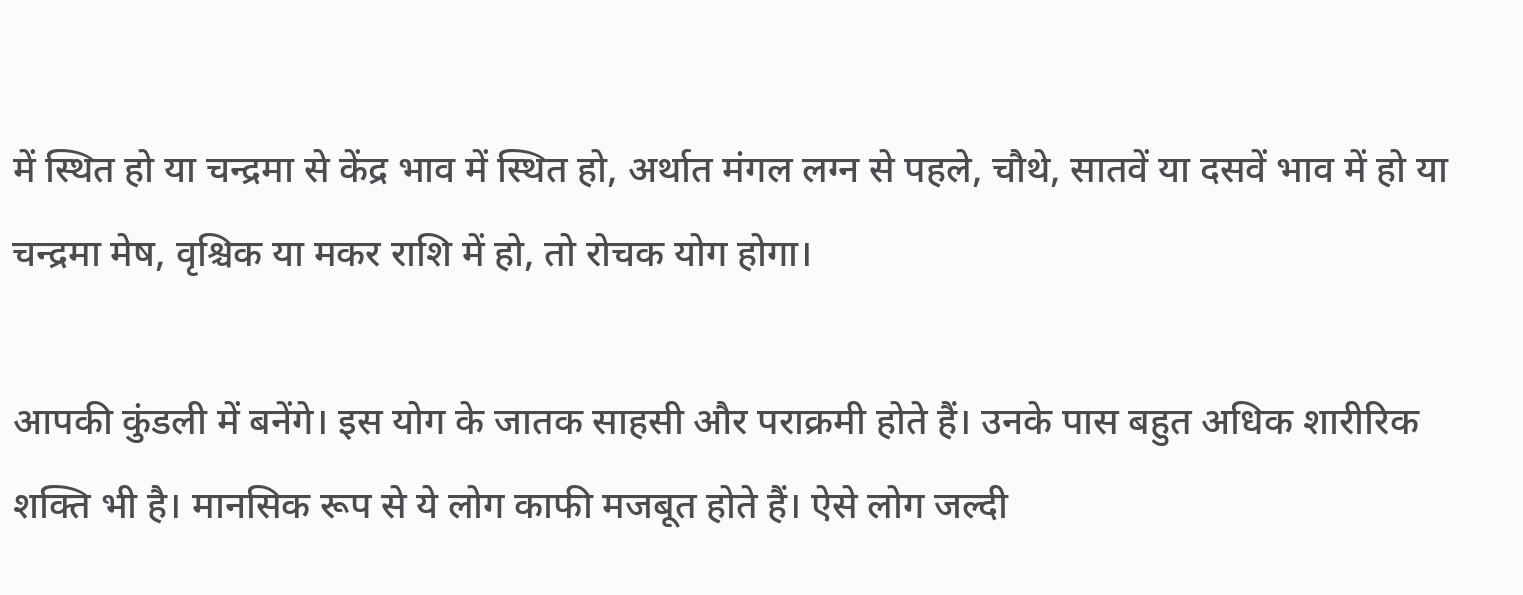में स्थित हो या चन्द्रमा से केंद्र भाव में स्थित हो, अर्थात मंगल लग्न से पहले, चौथे, सातवें या दसवें भाव में हो या चन्द्रमा मेष, वृश्चिक या मकर राशि में हो, तो रोचक योग होगा।

आपकी कुंडली में बनेंगे। इस योग के जातक साहसी और पराक्रमी होते हैं। उनके पास बहुत अधिक शारीरिक शक्ति भी है। मानसिक रूप से ये लोग काफी मजबूत होते हैं। ऐसे लोग जल्दी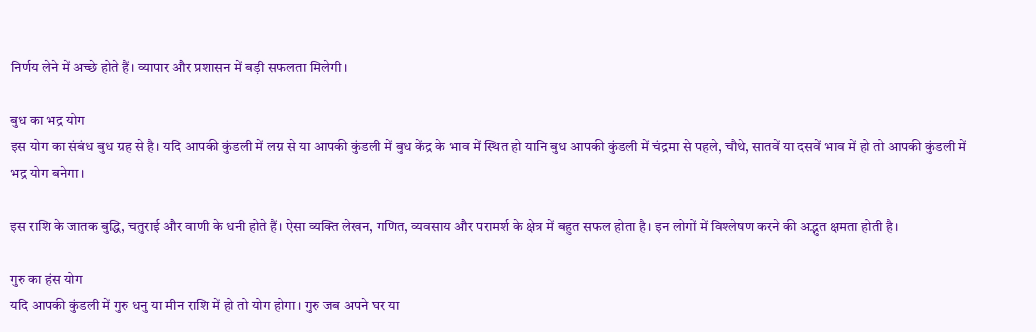निर्णय लेने में अच्छे होते हैं। व्यापार और प्रशासन में बड़ी सफलता मिलेगी।

बुध का भद्र योग
इस योग का संबंध बुध ग्रह से है। यदि आपकी कुंडली में लग्न से या आपकी कुंडली में बुध केंद्र के भाव में स्थित हो यानि बुध आपकी कुंडली में चंद्रमा से पहले, चौथे, सातवें या दसवें भाव में हो तो आपकी कुंडली में भद्र योग बनेगा।

इस राशि के जातक बुद्धि, चतुराई और वाणी के धनी होते हैं। ऐसा व्यक्ति लेखन, गणित, व्यवसाय और परामर्श के क्षेत्र में बहुत सफल होता है। इन लोगों में विश्लेषण करने की अद्भुत क्षमता होती है।

गुरु का हंस योग
यदि आपकी कुंडली में गुरु धनु या मीन राशि में हो तो योग होगा। गुरु जब अपने घर या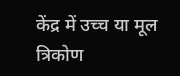केंद्र में उच्च या मूल त्रिकोण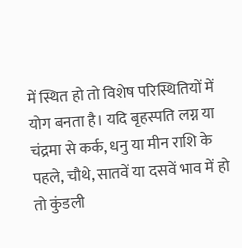में स्थित हो तो विशेष परिस्थितियों में योग बनता है। यदि बृहस्पति लग्न या चंद्रमा से कर्क, धनु या मीन राशि के पहले, चौथे, सातवें या दसवें भाव में हो तो कुंडली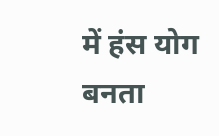में हंस योग बनता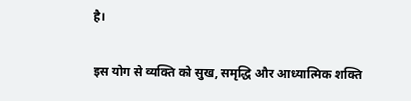है।

इस योग से व्यक्ति को सुख, समृद्धि और आध्यात्मिक शक्ति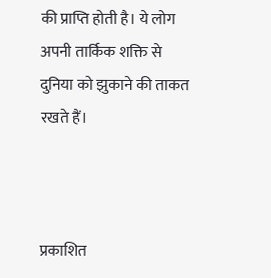की प्राप्ति होती है। ये लोग अपनी तार्किक शक्ति से दुनिया को झुकाने की ताकत रखते हैं।



प्रकाशित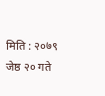मिति : २०७९ जेष्ठ २० गते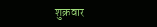शुक्रवार